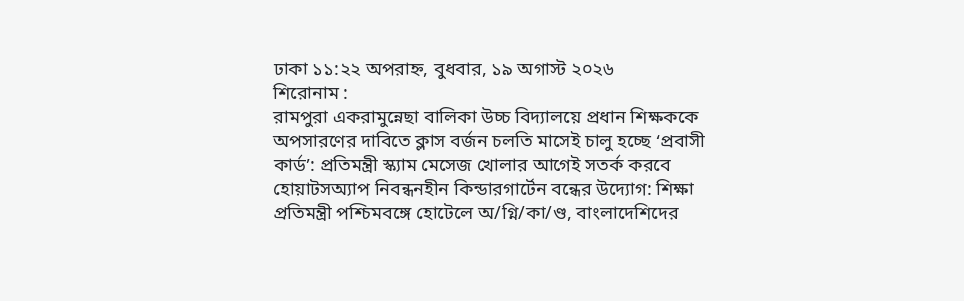ঢাকা ১১:২২ অপরাহ্ন, বুধবার, ১৯ অগাস্ট ২০২৬
শিরোনাম :
রামপুরা একরামুন্নেছা বালিকা উচ্চ বিদ্যালয়ে প্রধান শিক্ষককে অপসারণের দাবিতে ক্লাস বর্জন চলতি মাসেই চালু হচ্ছে ‘প্রবাসী কার্ড’: প্রতিমন্ত্রী স্ক্যাম মেসেজ খোলার আগেই সতর্ক করবে হোয়াটসঅ্যাপ নিবন্ধনহীন কিন্ডারগার্টেন বন্ধের উদ্যোগ: শিক্ষা প্রতিমন্ত্রী পশ্চিমবঙ্গে হোটেলে অ/গ্নি/কা/ণ্ড, বাংলাদেশিদের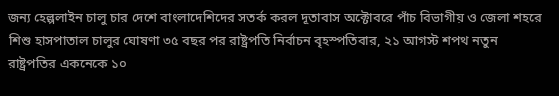জন্য হেল্পলাইন চালু চার দেশে বাংলাদেশিদের সতর্ক করল দূতাবাস অক্টোবরে পাঁচ বিভাগীয় ও জেলা শহরে শিশু হাসপাতাল চালুর ঘোষণা ৩৫ বছর পর রাষ্ট্রপতি নির্বাচন বৃহস্পতিবার, ২১ আগস্ট শপথ নতুন রাষ্ট্রপতির একনেকে ১০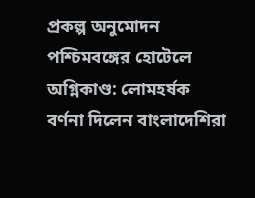প্রকল্প অনুমোদন পশ্চিমবঙ্গের হোটেলে অগ্নিকাণ্ড: লোমহর্ষক বর্ণনা দিলেন বাংলাদেশিরা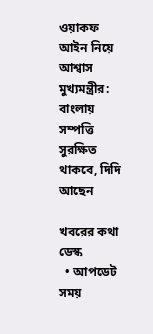ওয়াকফ আইন নিয়ে আশ্বাস মুখ্যমন্ত্রীর: বাংলায় সম্পত্তি সুরক্ষিত থাকবে, দিদি আছেন

খবরের কথা ডেস্ক
  • আপডেট সময়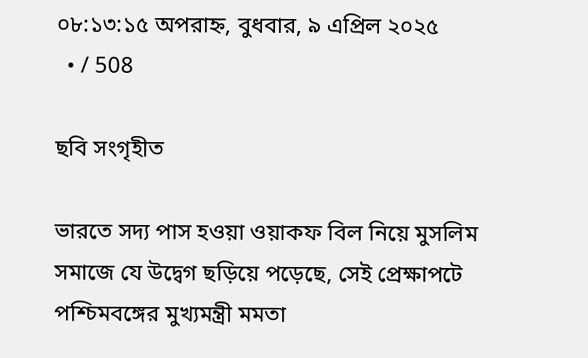০৮:১৩:১৫ অপরাহ্ন, বুধবার, ৯ এপ্রিল ২০২৫
  • / 508

ছবি সংগৃহীত

ভারতে সদ্য পাস হওয়া ওয়াকফ বিল নিয়ে মুসলিম সমাজে যে উদ্বেগ ছড়িয়ে পড়েছে, সেই প্রেক্ষাপটে পশ্চিমবঙ্গের মুখ্যমন্ত্রী মমতা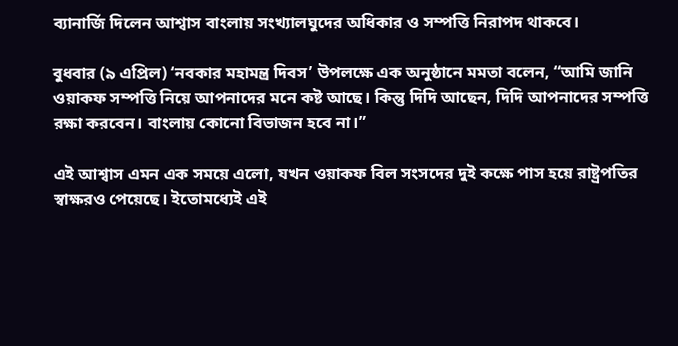ব্যানার্জি দিলেন আশ্বাস বাংলায় সংখ্যালঘুদের অধিকার ও সম্পত্তি নিরাপদ থাকবে।

বুধবার (৯ এপ্রিল) ‘নবকার মহামন্ত্র দিবস’ উপলক্ষে এক অনুষ্ঠানে মমতা বলেন, “আমি জানি ওয়াকফ সম্পত্তি নিয়ে আপনাদের মনে কষ্ট আছে। কিন্তু দিদি আছেন, দিদি আপনাদের সম্পত্তি রক্ষা করবেন। বাংলায় কোনো বিভাজন হবে না।”

এই আশ্বাস এমন এক সময়ে এলো, যখন ওয়াকফ বিল সংসদের দুই কক্ষে পাস হয়ে রাষ্ট্রপতির স্বাক্ষরও পেয়েছে। ইতোমধ্যেই এই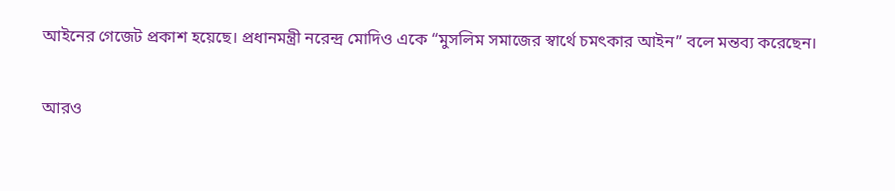আইনের গেজেট প্রকাশ হয়েছে। প্রধানমন্ত্রী নরেন্দ্র মোদিও একে “মুসলিম সমাজের স্বার্থে চমৎকার আইন” বলে মন্তব্য করেছেন।

আরও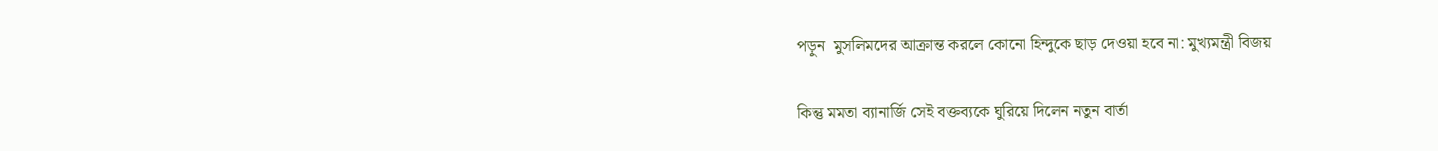পড়ুন  মুসলিমদের আক্রান্ত করলে কোনো হিন্দুকে ছাড় দেওয়া হবে না: মুখ্যমন্ত্রী বিজয়

কিন্তু মমতা ব্যানার্জি সেই বক্তব্যকে ঘুরিয়ে দিলেন নতুন বার্তা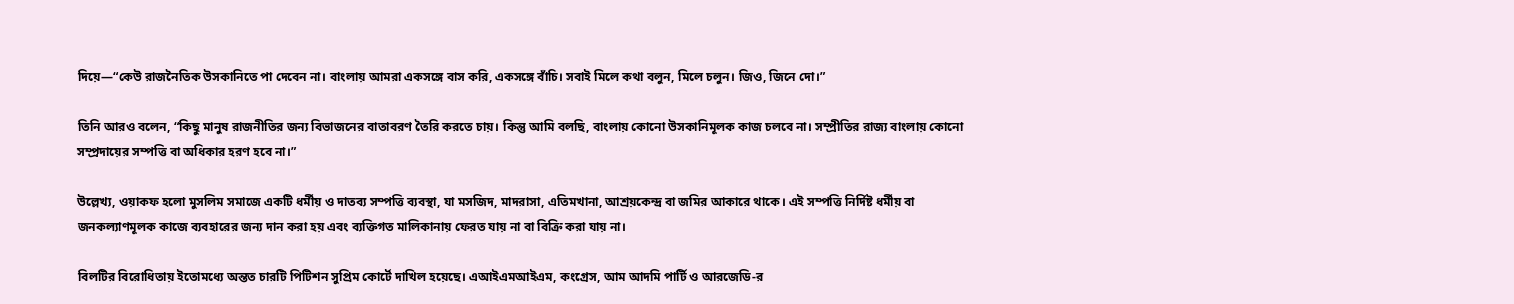দিয়ে—“কেউ রাজনৈতিক উসকানিতে পা দেবেন না। বাংলায় আমরা একসঙ্গে বাস করি, একসঙ্গে বাঁচি। সবাই মিলে কথা বলুন, মিলে চলুন। জিও, জিনে দো।”

তিনি আরও বলেন, “কিছু মানুষ রাজনীতির জন্য বিভাজনের বাতাবরণ তৈরি করতে চায়। কিন্তু আমি বলছি, বাংলায় কোনো উসকানিমূলক কাজ চলবে না। সম্প্রীতির রাজ্য বাংলায় কোনো সম্প্রদায়ের সম্পত্তি বা অধিকার হরণ হবে না।”

উল্লেখ্য, ওয়াকফ হলো মুসলিম সমাজে একটি ধর্মীয় ও দাতব্য সম্পত্তি ব্যবস্থা, যা মসজিদ, মাদরাসা, এতিমখানা, আশ্রয়কেন্দ্র বা জমির আকারে থাকে। এই সম্পত্তি নির্দিষ্ট ধর্মীয় বা জনকল্যাণমূলক কাজে ব্যবহারের জন্য দান করা হয় এবং ব্যক্তিগত মালিকানায় ফেরত যায় না বা বিক্রি করা যায় না।

বিলটির বিরোধিতায় ইতোমধ্যে অন্তত চারটি পিটিশন সুপ্রিম কোর্টে দাখিল হয়েছে। এআইএমআইএম, কংগ্রেস, আম আদমি পার্টি ও আরজেডি-র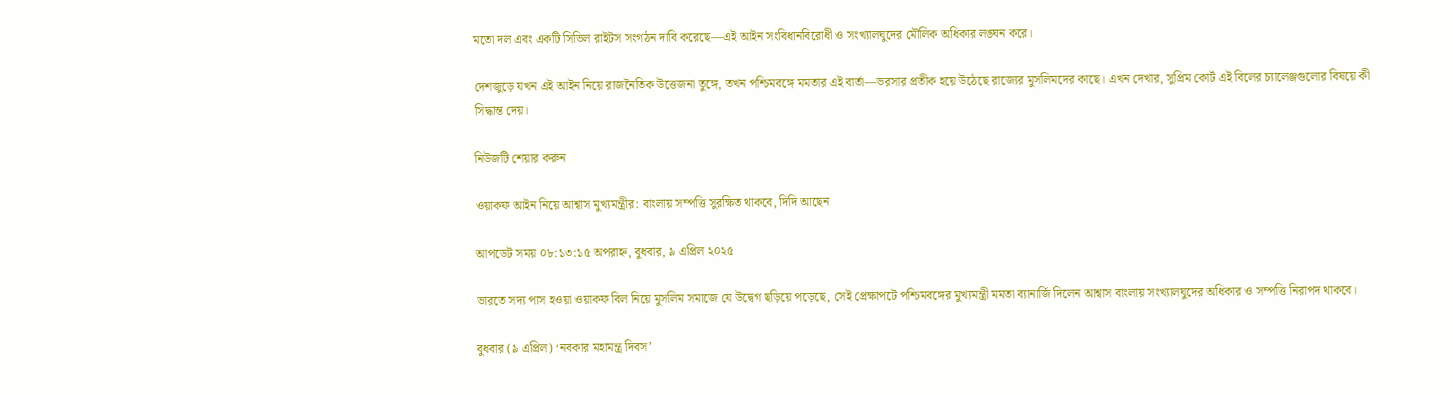মতো দল এবং একটি সিভিল রাইটস সংগঠন দাবি করেছে—এই আইন সংবিধানবিরোধী ও সংখ্যালঘুদের মৌলিক অধিকার লঙ্ঘন করে।

দেশজুড়ে যখন এই আইন নিয়ে রাজনৈতিক উত্তেজনা তুঙ্গে, তখন পশ্চিমবঙ্গে মমতার এই বার্তা—ভরসার প্রতীক হয়ে উঠেছে রাজ্যের মুসলিমদের কাছে। এখন দেখার, সুপ্রিম কোর্ট এই বিলের চ্যালেঞ্জগুলোর বিষয়ে কী সিদ্ধান্ত দেয়।

নিউজটি শেয়ার করুন

ওয়াকফ আইন নিয়ে আশ্বাস মুখ্যমন্ত্রীর: বাংলায় সম্পত্তি সুরক্ষিত থাকবে, দিদি আছেন

আপডেট সময় ০৮:১৩:১৫ অপরাহ্ন, বুধবার, ৯ এপ্রিল ২০২৫

ভারতে সদ্য পাস হওয়া ওয়াকফ বিল নিয়ে মুসলিম সমাজে যে উদ্বেগ ছড়িয়ে পড়েছে, সেই প্রেক্ষাপটে পশ্চিমবঙ্গের মুখ্যমন্ত্রী মমতা ব্যানার্জি দিলেন আশ্বাস বাংলায় সংখ্যালঘুদের অধিকার ও সম্পত্তি নিরাপদ থাকবে।

বুধবার (৯ এপ্রিল) ‘নবকার মহামন্ত্র দিবস’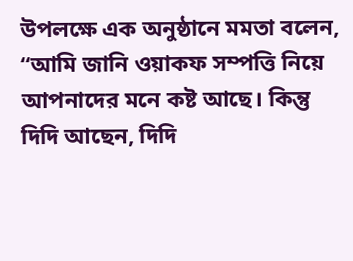উপলক্ষে এক অনুষ্ঠানে মমতা বলেন, “আমি জানি ওয়াকফ সম্পত্তি নিয়ে আপনাদের মনে কষ্ট আছে। কিন্তু দিদি আছেন, দিদি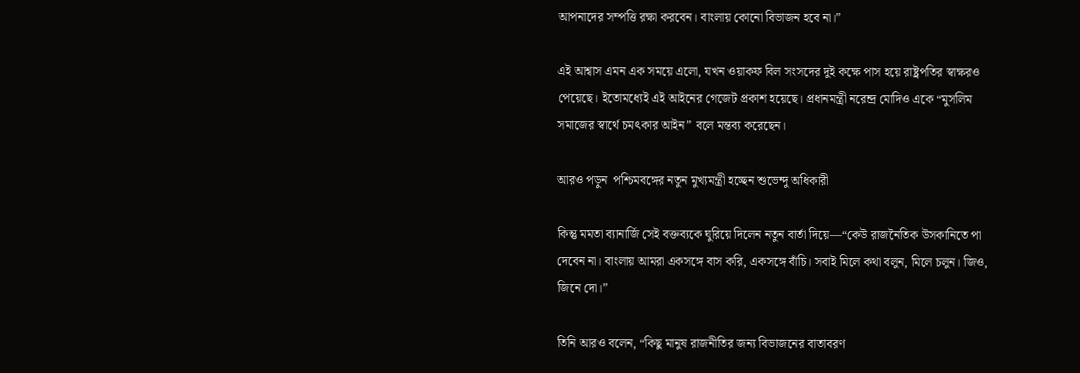আপনাদের সম্পত্তি রক্ষা করবেন। বাংলায় কোনো বিভাজন হবে না।”

এই আশ্বাস এমন এক সময়ে এলো, যখন ওয়াকফ বিল সংসদের দুই কক্ষে পাস হয়ে রাষ্ট্রপতির স্বাক্ষরও পেয়েছে। ইতোমধ্যেই এই আইনের গেজেট প্রকাশ হয়েছে। প্রধানমন্ত্রী নরেন্দ্র মোদিও একে “মুসলিম সমাজের স্বার্থে চমৎকার আইন” বলে মন্তব্য করেছেন।

আরও পড়ুন  পশ্চিমবঙ্গের নতুন মুখ্যমন্ত্রী হচ্ছেন শুভেন্দু অধিকারী

কিন্তু মমতা ব্যানার্জি সেই বক্তব্যকে ঘুরিয়ে দিলেন নতুন বার্তা দিয়ে—“কেউ রাজনৈতিক উসকানিতে পা দেবেন না। বাংলায় আমরা একসঙ্গে বাস করি, একসঙ্গে বাঁচি। সবাই মিলে কথা বলুন, মিলে চলুন। জিও, জিনে দো।”

তিনি আরও বলেন, “কিছু মানুষ রাজনীতির জন্য বিভাজনের বাতাবরণ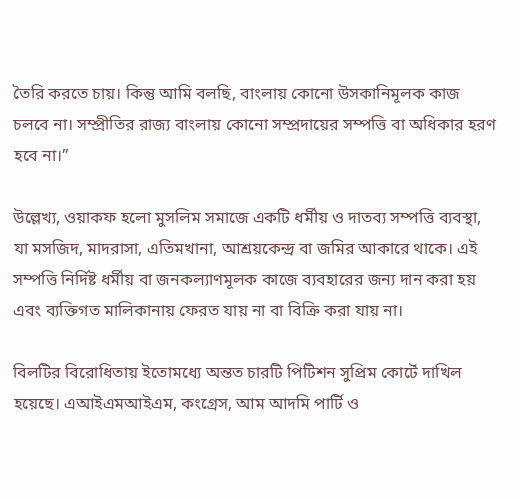তৈরি করতে চায়। কিন্তু আমি বলছি, বাংলায় কোনো উসকানিমূলক কাজ চলবে না। সম্প্রীতির রাজ্য বাংলায় কোনো সম্প্রদায়ের সম্পত্তি বা অধিকার হরণ হবে না।”

উল্লেখ্য, ওয়াকফ হলো মুসলিম সমাজে একটি ধর্মীয় ও দাতব্য সম্পত্তি ব্যবস্থা, যা মসজিদ, মাদরাসা, এতিমখানা, আশ্রয়কেন্দ্র বা জমির আকারে থাকে। এই সম্পত্তি নির্দিষ্ট ধর্মীয় বা জনকল্যাণমূলক কাজে ব্যবহারের জন্য দান করা হয় এবং ব্যক্তিগত মালিকানায় ফেরত যায় না বা বিক্রি করা যায় না।

বিলটির বিরোধিতায় ইতোমধ্যে অন্তত চারটি পিটিশন সুপ্রিম কোর্টে দাখিল হয়েছে। এআইএমআইএম, কংগ্রেস, আম আদমি পার্টি ও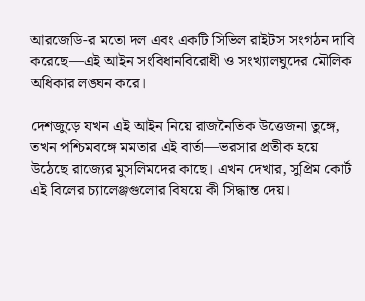আরজেডি-র মতো দল এবং একটি সিভিল রাইটস সংগঠন দাবি করেছে—এই আইন সংবিধানবিরোধী ও সংখ্যালঘুদের মৌলিক অধিকার লঙ্ঘন করে।

দেশজুড়ে যখন এই আইন নিয়ে রাজনৈতিক উত্তেজনা তুঙ্গে, তখন পশ্চিমবঙ্গে মমতার এই বার্তা—ভরসার প্রতীক হয়ে উঠেছে রাজ্যের মুসলিমদের কাছে। এখন দেখার, সুপ্রিম কোর্ট এই বিলের চ্যালেঞ্জগুলোর বিষয়ে কী সিদ্ধান্ত দেয়।